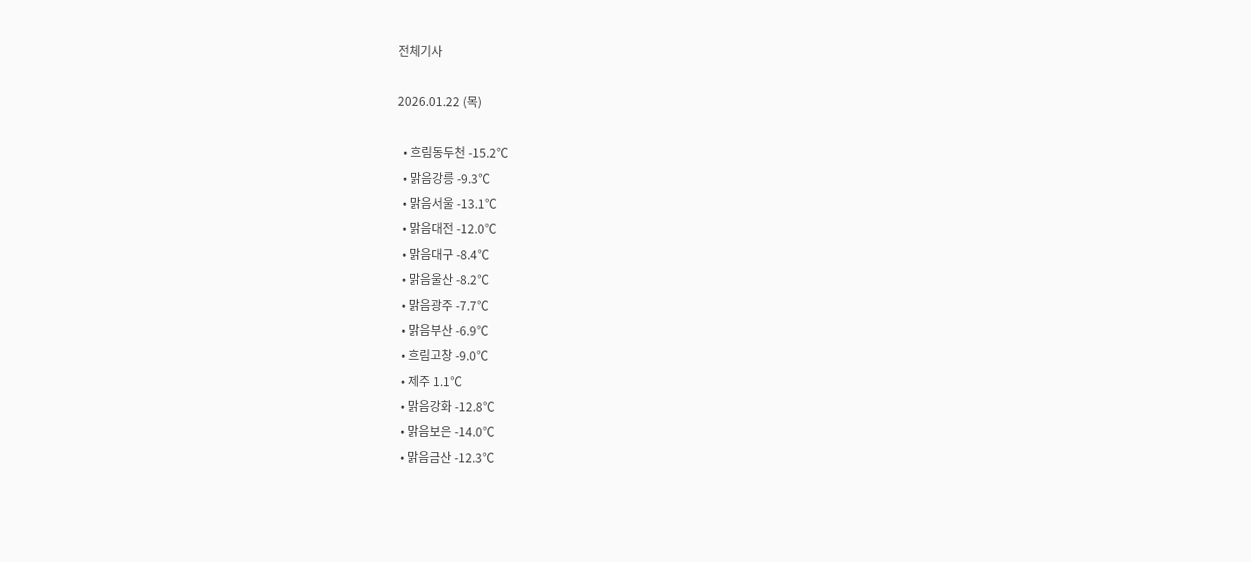전체기사

2026.01.22 (목)

  • 흐림동두천 -15.2℃
  • 맑음강릉 -9.3℃
  • 맑음서울 -13.1℃
  • 맑음대전 -12.0℃
  • 맑음대구 -8.4℃
  • 맑음울산 -8.2℃
  • 맑음광주 -7.7℃
  • 맑음부산 -6.9℃
  • 흐림고창 -9.0℃
  • 제주 1.1℃
  • 맑음강화 -12.8℃
  • 맑음보은 -14.0℃
  • 맑음금산 -12.3℃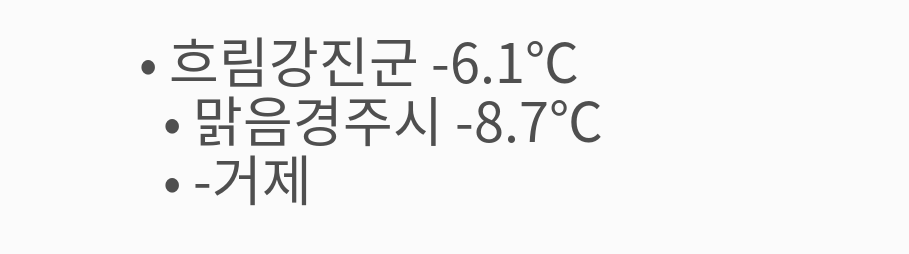• 흐림강진군 -6.1℃
  • 맑음경주시 -8.7℃
  • -거제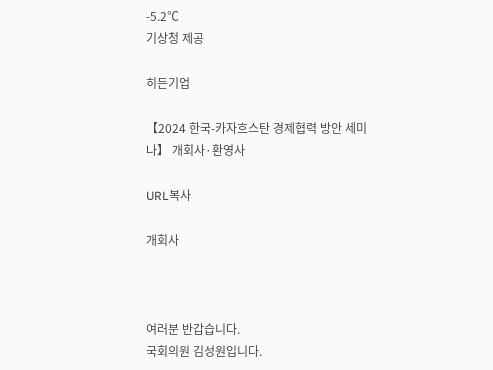-5.2℃
기상청 제공

히든기업

【2024 한국-카자흐스탄 경제협력 방안 세미나】 개회사·환영사

URL복사

개회사



여러분 반갑습니다.
국회의원 김성원입니다.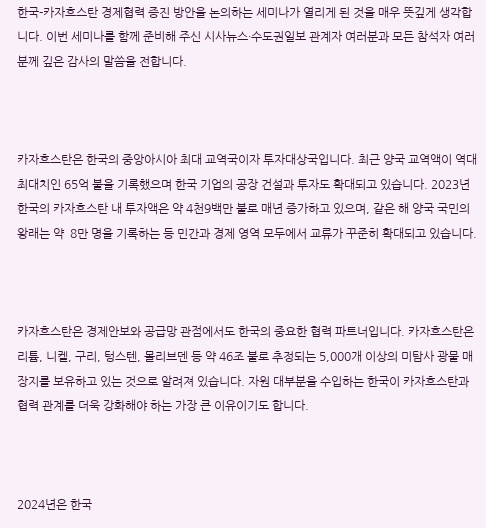한국-카자흐스탄 경제협력 증진 방안을 논의하는 세미나가 열리게 된 것을 매우 뜻깊게 생각합니다. 이번 세미나를 함께 준비해 주신 시사뉴스·수도권일보 관계자 여러분과 모든 참석자 여러분께 깊은 감사의 말씀을 전합니다.



카자흐스탄은 한국의 중앙아시아 최대 교역국이자 투자대상국입니다. 최근 양국 교역액이 역대 최대치인 65억 불을 기록했으며 한국 기업의 공장 건설과 투자도 확대되고 있습니다. 2023년 한국의 카자흐스탄 내 투자액은 약 4천9백만 불로 매년 증가하고 있으며, 같은 해 양국 국민의 왕래는 약  8만 명을 기록하는 등 민간과 경제 영역 모두에서 교류가 꾸준히 확대되고 있습니다.



카자흐스탄은 경제안보와 공급망 관점에서도 한국의 중요한 협력 파트너입니다. 카자흐스탄은 리튬, 니켈, 구리, 텅스텐, 몰리브덴 등 약 46조 불로 추정되는 5,000개 이상의 미탐사 광물 매장지를 보유하고 있는 것으로 알려져 있습니다. 자원 대부분을 수입하는 한국이 카자흐스탄과 협력 관계를 더욱 강화해야 하는 가장 큰 이유이기도 합니다.



2024년은 한국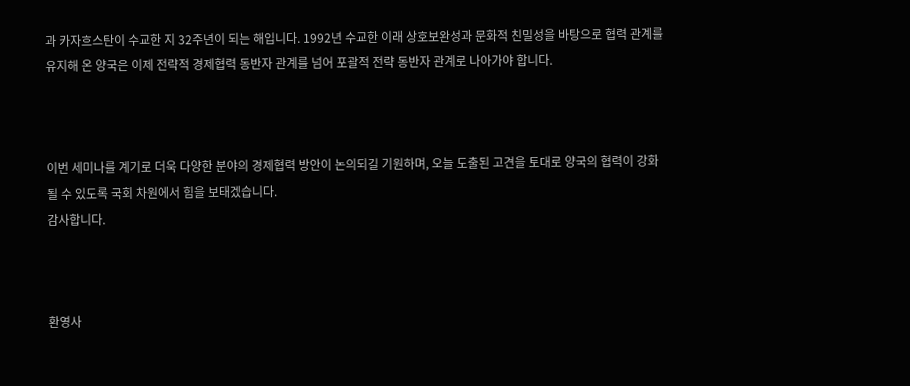과 카자흐스탄이 수교한 지 32주년이 되는 해입니다. 1992년 수교한 이래 상호보완성과 문화적 친밀성을 바탕으로 협력 관계를 유지해 온 양국은 이제 전략적 경제협력 동반자 관계를 넘어 포괄적 전략 동반자 관계로 나아가야 합니다.



이번 세미나를 계기로 더욱 다양한 분야의 경제협력 방안이 논의되길 기원하며, 오늘 도출된 고견을 토대로 양국의 협력이 강화될 수 있도록 국회 차원에서 힘을 보태겠습니다.
감사합니다.



환영사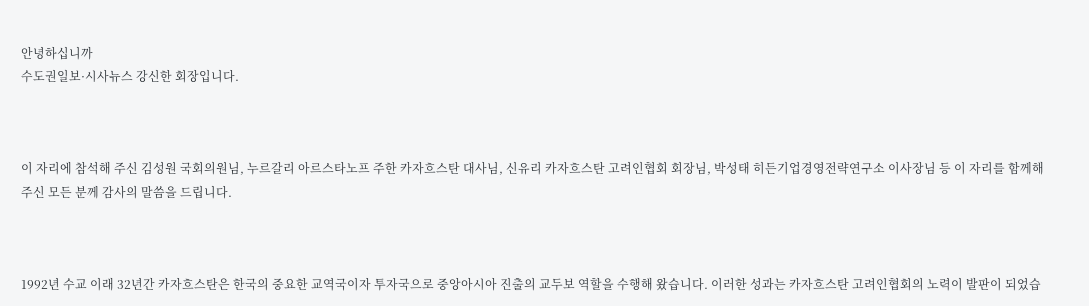안녕하십니까
수도권일보·시사뉴스 강신한 회장입니다.



이 자리에 참석해 주신 김성원 국회의원님, 누르갈리 아르스타노프 주한 카자흐스탄 대사님, 신유리 카자흐스탄 고려인협회 회장님, 박성태 히든기업경영전략연구소 이사장님 등 이 자리를 함께해 주신 모든 분께 감사의 말씀을 드립니다.



1992년 수교 이래 32년간 카자흐스탄은 한국의 중요한 교역국이자 투자국으로 중앙아시아 진출의 교두보 역할을 수행해 왔습니다. 이러한 성과는 카자흐스탄 고려인협회의 노력이 발판이 되었습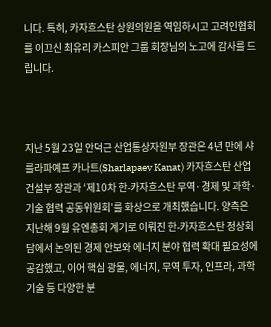니다. 특히, 카자흐스탄 상원의원을 역임하시고 고려인협회를 이끄신 최유리 카스피안 그룹 회장님의 노고에 감사를 드립니다.



지난 5월 23일 안덕근 산업통상자원부 장관은 4년 만에 샤를라파예프 카나트(Sharlapaev Kanat) 카자흐스탄 산업건설부 장관과 ‘제10차 한-카자흐스탄 무역·경제 및 과학·기술 협력 공동위원회’를 화상으로 개최했습니다. 양측은 지난해 9월 유엔총회 계기로 이뤄진 한-카자흐스탄 정상회담에서 논의된 경제 안보와 에너지 분야 협력 확대 필요성에 공감했고, 이어 핵심 광물, 에너지, 무역 투자, 인프라, 과학기술 등 다양한 분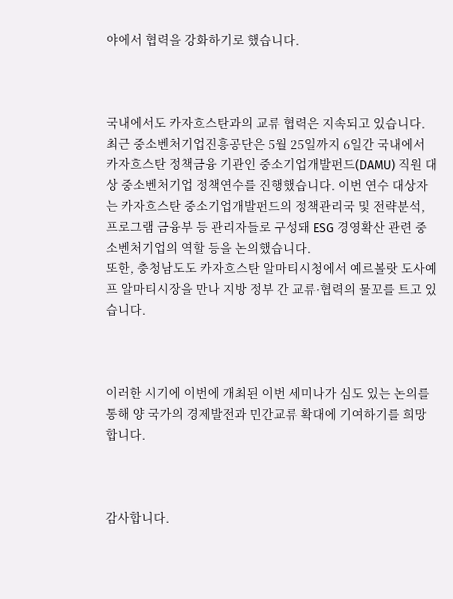야에서 협력을 강화하기로 했습니다.



국내에서도 카자흐스탄과의 교류 협력은 지속되고 있습니다. 최근 중소벤처기업진흥공단은 5월 25일까지 6일간 국내에서 카자흐스탄 정책금융 기관인 중소기업개발펀드(DAMU) 직원 대상 중소벤처기업 정책연수를 진행했습니다. 이번 연수 대상자는 카자흐스탄 중소기업개발펀드의 정책관리국 및 전략분석, 프로그램 금융부 등 관리자들로 구성돼 ESG 경영확산 관련 중소벤처기업의 역할 등을 논의했습니다.
또한, 충청남도도 카자흐스탄 알마티시청에서 예르볼랏 도사예프 알마티시장을 만나 지방 정부 간 교류·협력의 물꼬를 트고 있습니다.



이러한 시기에 이번에 개최된 이번 세미나가 심도 있는 논의를 통해 양 국가의 경제발전과 민간교류 확대에 기여하기를 희망합니다.



감사합니다.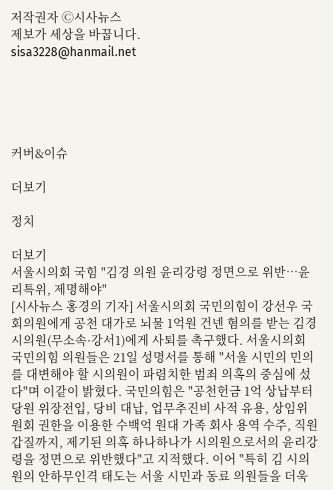저작권자 Ⓒ시사뉴스
제보가 세상을 바꿉니다.
sisa3228@hanmail.net





커버&이슈

더보기

정치

더보기
서울시의회 국힘 "김경 의원 윤리강령 정면으로 위반…윤리특위, 제명해야"
[시사뉴스 홍경의 기자] 서울시의회 국민의힘이 강선우 국회의원에게 공천 대가로 뇌물 1억원 건넨 혐의를 받는 김경 시의원(무소속·강서1)에게 사퇴를 촉구했다. 서울시의회 국민의힘 의원들은 21일 성명서를 통해 "서울 시민의 민의를 대변해야 할 시의원이 파렴치한 범죄 의혹의 중심에 섰다"며 이같이 밝혔다. 국민의힘은 "공천헌금 1억 상납부터 당원 위장전입, 당비 대납, 업무추진비 사적 유용, 상임위원회 권한을 이용한 수백억 원대 가족 회사 용역 수주, 직원 갑질까지, 제기된 의혹 하나하나가 시의원으로서의 윤리강령을 정면으로 위반했다"고 지적했다. 이어 "특히 김 시의원의 안하무인격 태도는 서울 시민과 동료 의원들을 더욱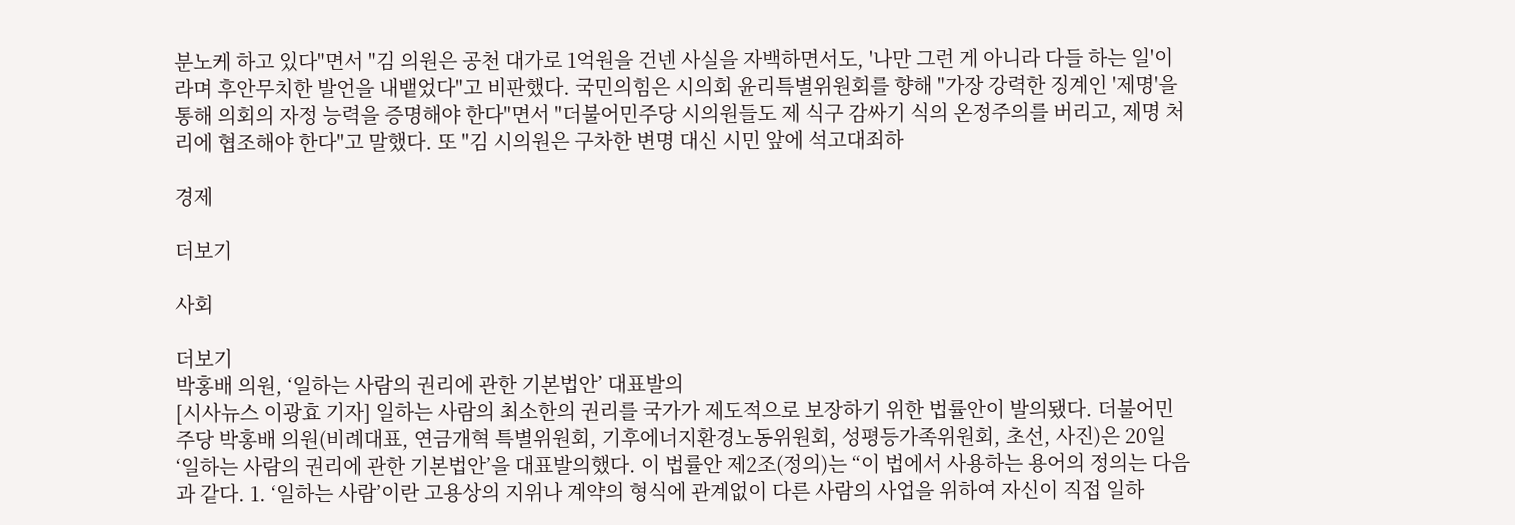분노케 하고 있다"면서 "김 의원은 공천 대가로 1억원을 건넨 사실을 자백하면서도, '나만 그런 게 아니라 다들 하는 일'이라며 후안무치한 발언을 내뱉었다"고 비판했다. 국민의힘은 시의회 윤리특별위원회를 향해 "가장 강력한 징계인 '제명'을 통해 의회의 자정 능력을 증명해야 한다"면서 "더불어민주당 시의원들도 제 식구 감싸기 식의 온정주의를 버리고, 제명 처리에 협조해야 한다"고 말했다. 또 "김 시의원은 구차한 변명 대신 시민 앞에 석고대죄하

경제

더보기

사회

더보기
박홍배 의원, ‘일하는 사람의 권리에 관한 기본법안’ 대표발의
[시사뉴스 이광효 기자] 일하는 사람의 최소한의 권리를 국가가 제도적으로 보장하기 위한 법률안이 발의됐다. 더불어민주당 박홍배 의원(비례대표, 연금개혁 특별위원회, 기후에너지환경노동위원회, 성평등가족위원회, 초선, 사진)은 20일 ‘일하는 사람의 권리에 관한 기본법안’을 대표발의했다. 이 법률안 제2조(정의)는 “이 법에서 사용하는 용어의 정의는 다음과 같다. 1. ‘일하는 사람’이란 고용상의 지위나 계약의 형식에 관계없이 다른 사람의 사업을 위하여 자신이 직접 일하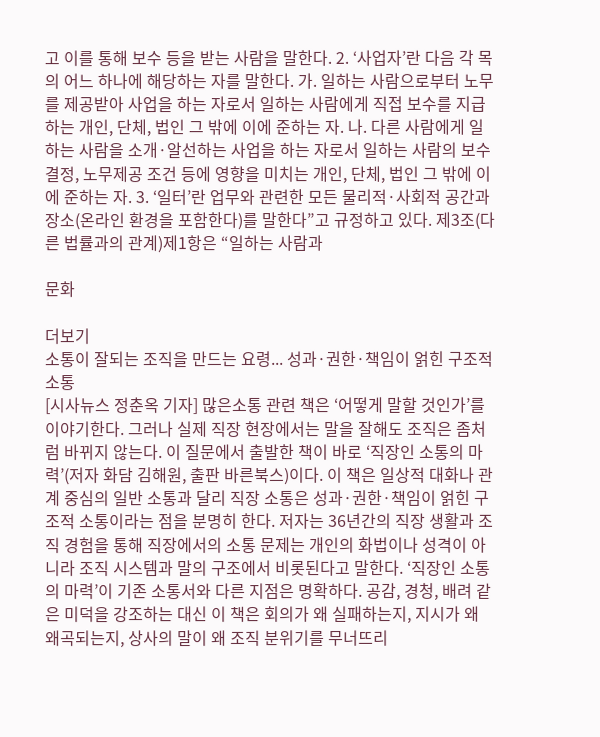고 이를 통해 보수 등을 받는 사람을 말한다. 2. ‘사업자’란 다음 각 목의 어느 하나에 해당하는 자를 말한다. 가. 일하는 사람으로부터 노무를 제공받아 사업을 하는 자로서 일하는 사람에게 직접 보수를 지급하는 개인, 단체, 법인 그 밖에 이에 준하는 자. 나. 다른 사람에게 일하는 사람을 소개·알선하는 사업을 하는 자로서 일하는 사람의 보수 결정, 노무제공 조건 등에 영향을 미치는 개인, 단체, 법인 그 밖에 이에 준하는 자. 3. ‘일터’란 업무와 관련한 모든 물리적·사회적 공간과 장소(온라인 환경을 포함한다)를 말한다”고 규정하고 있다. 제3조(다른 법률과의 관계)제1항은 “일하는 사람과

문화

더보기
소통이 잘되는 조직을 만드는 요령... 성과·권한·책임이 얽힌 구조적 소통
[시사뉴스 정춘옥 기자] 많은소통 관련 책은 ‘어떻게 말할 것인가’를 이야기한다. 그러나 실제 직장 현장에서는 말을 잘해도 조직은 좀처럼 바뀌지 않는다. 이 질문에서 출발한 책이 바로 ‘직장인 소통의 마력’(저자 화담 김해원, 출판 바른북스)이다. 이 책은 일상적 대화나 관계 중심의 일반 소통과 달리 직장 소통은 성과·권한·책임이 얽힌 구조적 소통이라는 점을 분명히 한다. 저자는 36년간의 직장 생활과 조직 경험을 통해 직장에서의 소통 문제는 개인의 화법이나 성격이 아니라 조직 시스템과 말의 구조에서 비롯된다고 말한다. ‘직장인 소통의 마력’이 기존 소통서와 다른 지점은 명확하다. 공감, 경청, 배려 같은 미덕을 강조하는 대신 이 책은 회의가 왜 실패하는지, 지시가 왜 왜곡되는지, 상사의 말이 왜 조직 분위기를 무너뜨리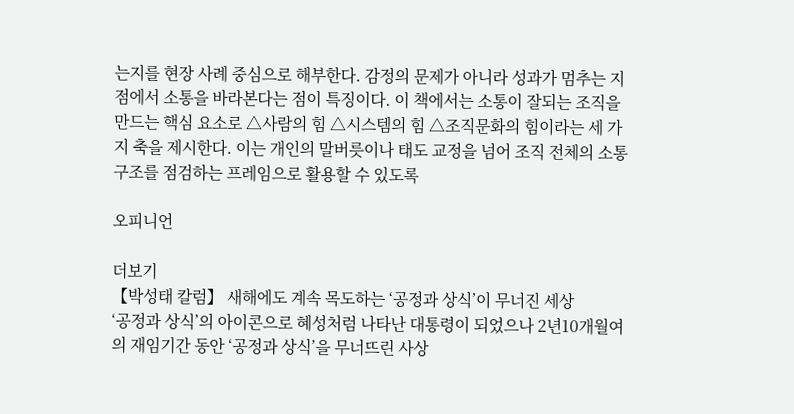는지를 현장 사례 중심으로 해부한다. 감정의 문제가 아니라 성과가 멈추는 지점에서 소통을 바라본다는 점이 특징이다. 이 책에서는 소통이 잘되는 조직을 만드는 핵심 요소로 △사람의 힘 △시스템의 힘 △조직문화의 힘이라는 세 가지 축을 제시한다. 이는 개인의 말버릇이나 태도 교정을 넘어 조직 전체의 소통 구조를 점검하는 프레임으로 활용할 수 있도록

오피니언

더보기
【박성태 칼럼】 새해에도 계속 목도하는 ‘공정과 상식’이 무너진 세상
‘공정과 상식’의 아이콘으로 혜성처럼 나타난 대통령이 되었으나 2년10개월여의 재임기간 동안 ‘공정과 상식’을 무너뜨린 사상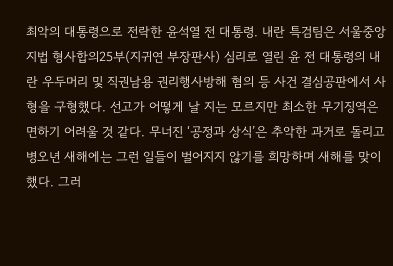최악의 대통령으로 전락한 윤석열 전 대통령. 내란 특검팀은 서울중앙지법 형사합의25부(지귀연 부장판사) 심리로 열린 윤 전 대통령의 내란 우두머리 및 직권남용 권리행사방해 혐의 등 사건 결심공판에서 사형을 구형했다. 선고가 어떻게 날 지는 모르지만 최소한 무기징역은 면하기 어려울 것 같다. 무너진 ‘공정과 상식’은 추악한 과거로 돌리고 병오년 새해에는 그런 일들이 벌어지지 않기를 희망하며 새해를 맞이했다. 그러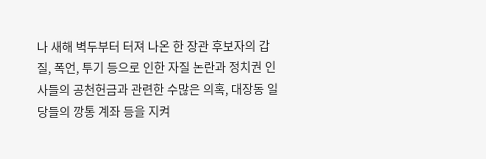나 새해 벽두부터 터져 나온 한 장관 후보자의 갑질, 폭언, 투기 등으로 인한 자질 논란과 정치권 인사들의 공천헌금과 관련한 수많은 의혹, 대장동 일당들의 깡통 계좌 등을 지켜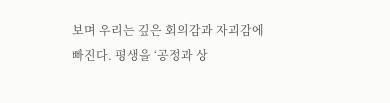보며 우리는 깊은 회의감과 자괴감에 빠진다. 평생을 ‘공정과 상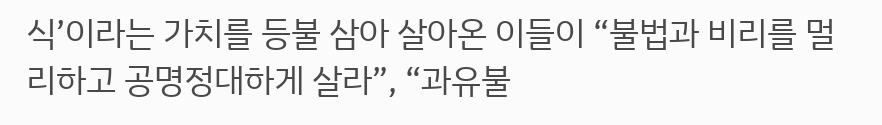식’이라는 가치를 등불 삼아 살아온 이들이 “불법과 비리를 멀리하고 공명정대하게 살라”, “과유불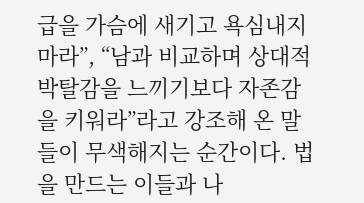급을 가슴에 새기고 욕심내지 마라”, “남과 비교하며 상대적 박탈감을 느끼기보다 자존감을 키워라”라고 강조해 온 말들이 무색해지는 순간이다. 법을 만드는 이들과 나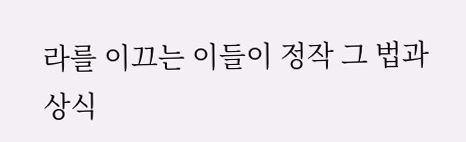라를 이끄는 이들이 정작 그 법과 상식